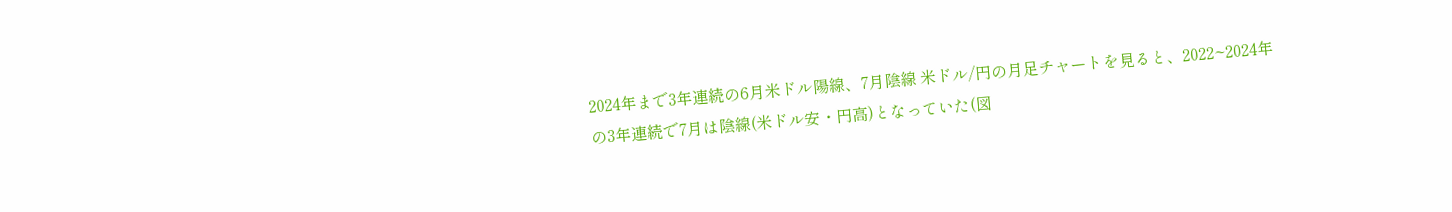2024年まで3年連続の6月米ドル陽線、7月陰線 米ドル/円の月足チャートを見ると、2022~2024年の3年連続で7月は陰線(米ドル安・円高)となっていた(図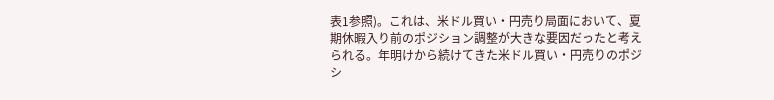表1参照)。これは、米ドル買い・円売り局面において、夏期休暇入り前のポジション調整が大きな要因だったと考えられる。年明けから続けてきた米ドル買い・円売りのポジシ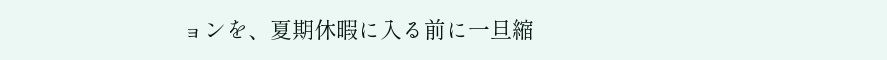ョンを、夏期休暇に入る前に一旦縮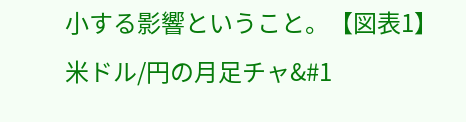小する影響ということ。【図表1】米ドル/円の月足チャ&#1